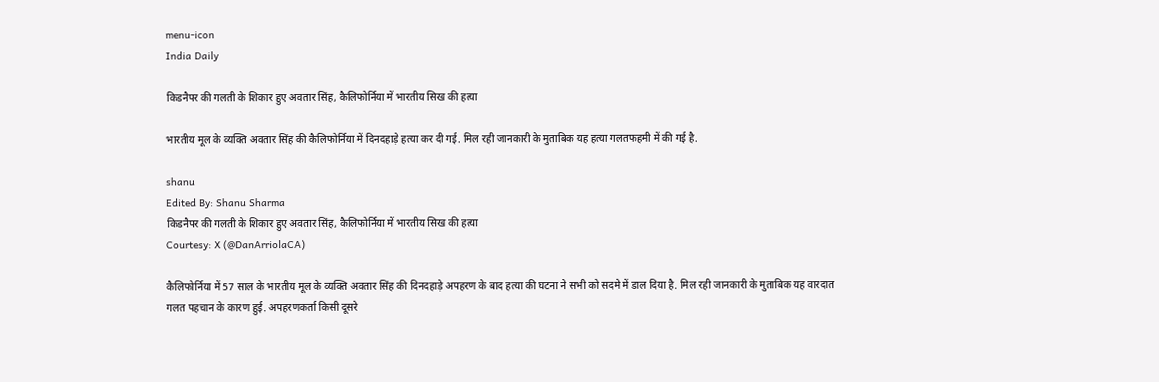menu-icon
India Daily

किडनैपर की गलती के शिकार हुए अवतार सिंह, कैलिफोर्निया में भारतीय सिख की हत्या

भारतीय मूल के व्यक्ति अवतार सिंह की कैलिफोर्निया में दिनदहाड़े हत्या कर दी गई. मिल रही जानकारी के मुताबिक यह हत्या गलतफहमी में की गई है.

shanu
Edited By: Shanu Sharma
किडनैपर की गलती के शिकार हुए अवतार सिंह, कैलिफोर्निया में भारतीय सिख की हत्या
Courtesy: X (@DanArriolaCA)

कैलिफोर्निया में 57 साल के भारतीय मूल के व्यक्ति अवतार सिंह की दिनदहाड़े अपहरण के बाद हत्या की घटना ने सभी को सदमे में डाल दिया है. मिल रही जानकारी के मुताबिक यह वारदात गलत पहचान के कारण हुई. अपहरणकर्ता किसी दूसरे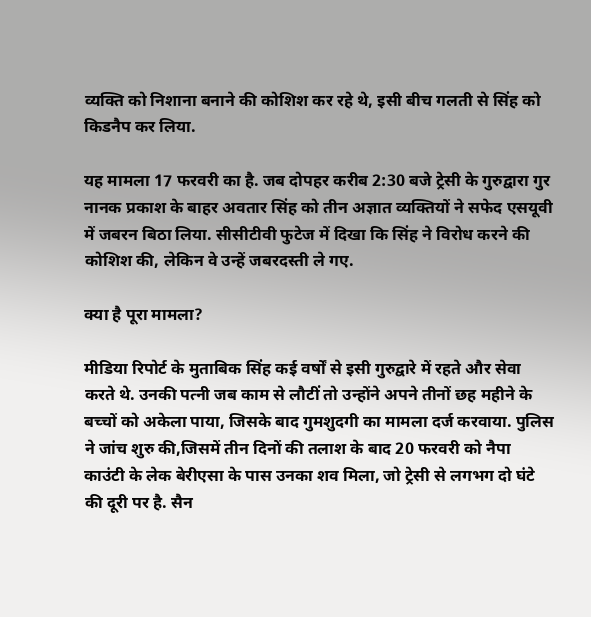व्यक्ति को निशाना बनाने की कोशिश कर रहे थे, इसी बीच गलती से सिंह को  किडनैप कर लिया.

यह मामला 17 फरवरी का है. जब दोपहर करीब 2:30 बजे ट्रेसी के गुरुद्वारा गुर नानक प्रकाश के बाहर अवतार सिंह को तीन अज्ञात व्यक्तियों ने सफेद एसयूवी में जबरन बिठा लिया. सीसीटीवी फुटेज में दिखा कि सिंह ने विरोध करने की कोशिश की, लेकिन वे उन्हें जबरदस्ती ले गए.

क्या है पूरा मामला?

मीडिया रिपोर्ट के मुताबिक सिंह कई वर्षों से इसी गुरुद्वारे में रहते और सेवा करते थे. उनकी पत्नी जब काम से लौटीं तो उन्होंने अपने तीनों छह महीने के बच्चों को अकेला पाया, जिसके बाद गुमशुदगी का मामला दर्ज करवाया. पुलिस ने जांच शुरु की,जिसमें तीन दिनों की तलाश के बाद 20 फरवरी को नैपा काउंटी के लेक बेरीएसा के पास उनका शव मिला, जो ट्रेसी से लगभग दो घंटे की दूरी पर है. सैन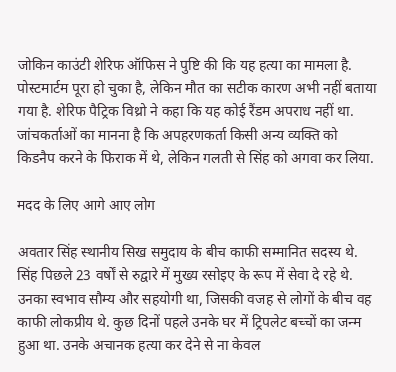जोकिन काउंटी शेरिफ ऑफिस ने पुष्टि की कि यह हत्या का मामला है. पोस्टमार्टम पूरा हो चुका है, लेकिन मौत का सटीक कारण अभी नहीं बताया गया है. शेरिफ पैट्रिक विथ्रो ने कहा कि यह कोई रैंडम अपराध नहीं था. जांचकर्ताओं का मानना है कि अपहरणकर्ता किसी अन्य व्यक्ति को किडनैप करने के फिराक में थे, लेकिन गलती से सिंह को अगवा कर लिया.

मदद के लिए आगे आए लोग

अवतार सिंह स्थानीय सिख समुदाय के बीच काफी सम्मानित सदस्य थे. सिंह पिछले 23 वर्षों से रुद्वारे में मुख्य रसोइए के रूप में सेवा दे रहे थे. उनका स्वभाव सौम्य और सहयोगी था, जिसकी वजह से लोगों के बीच वह काफी लोकप्रीय थे. कुछ दिनों पहले उनके घर में ट्रिपलेट बच्चों का जन्म हुआ था. उनके अचानक हत्या कर देने से ना केवल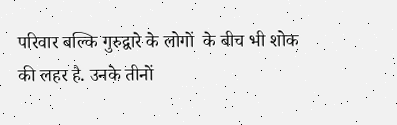परिवार बल्कि गुरुद्वारे के लोगों  के बीच भी शोक की लहर है. उनके तीनों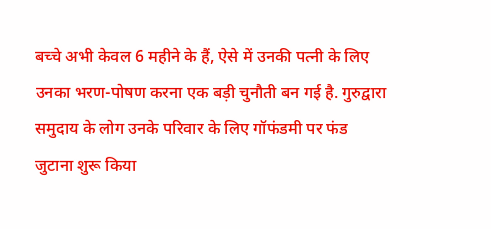बच्चे अभी केवल 6 महीने के हैं, ऐसे में उनकी पत्नी के लिए उनका भरण-पोषण करना एक बड़ी चुनौती बन गई है. गुरुद्वारा समुदाय के लोग उनके परिवार के लिए गॉफंडमी पर फंड जुटाना शुरू किया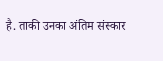है. ताकी उनका अंतिम संस्कार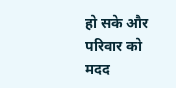हो सके और परिवार को मदद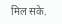मिल सके.